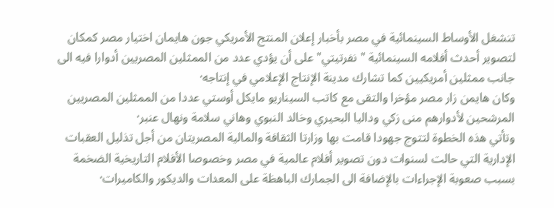تنشغل الأوساط السينمائية في مصر بأخبار إعلان المنتج الأمريكي جون هايمان اختيار مصر كمكان لتصوير أحدث أفلامه السينمائية "نفرتيتي" على أن يؤدي عدد من الممثلين المصريين أدوارا فيه الى جانب ممثلين أمريكيين كما تشارك مدينة الإنتاج الإعلامي في إنتاجه·
وكان هايمن زار مصر مؤخرا والتقى مع كاتب السيناريو مايكل أوستي عددا من الممثلين المصريين المرشحين لأدوارهم منى زكي وداليا البحيري وخالد النبوي وهاني سلامة ونهال عنبر·
وتأتي هذه الخطوة لتتوج جهودا قامت بها وزارتا الثقافة والمالية المصريتان من أجل تذليل العقبات الإدارية التي حالت لسنوات دون تصوير أفلام عالمية في مصر وخصوصا الأفلام التاريخية الضخمة بسبب صعوبة الإجراءات بالإضافة الى الجمارك الباهظة على المعدات والديكور والكاميرات·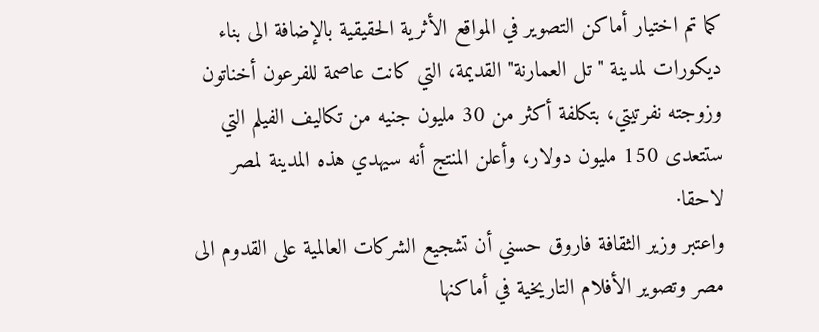كما تم اختيار أماكن التصوير في المواقع الأثرية الحقيقية بالإضافة الى بناء ديكورات لمدينة "تل العمارنة" القديمة، التي كانت عاصمة للفرعون أخناتون وزوجته نفرتيتي، بتكلفة أكثر من 30 مليون جنيه من تكاليف الفيلم التي ستتعدى 150 مليون دولار، وأعلن المنتج أنه سيهدي هذه المدينة لمصر لاحقا·
واعتبر وزير الثقافة فاروق حسني أن تشجيع الشركات العالمية على القدوم الى مصر وتصوير الأفلام التاريخية في أماكنها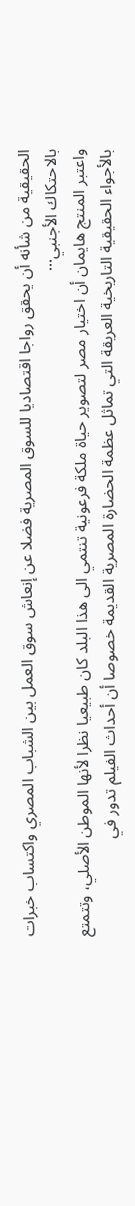الحقيقية من شأنه أن يحقق رواجا اقتصاديا للسوق المصرية فضلا عن إنعاش سوق العمل بين الشباب المصري واكتساب خبرات بالاحتكاك الأجنبي···
واعتبر المنتج هايمان أن اختيار مصر لتصوير حياة ملكة فرعونية تنتمي الى هذا البلد كان طبيعيا نظرا لأنها الموطن الأصلي، وتتمتع بالأجواء الحقيقية التاريخية العريقة التي تماثل عظمة الحضارة المصرية القديمة خصوصا أن أحداث الفيلم تدور في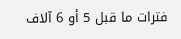فترات ما قبل 5 أو 6 آلاف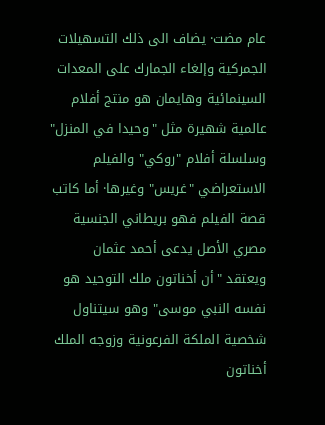عام مضت· يضاف الى ذلك التسهيلات الجمركية وإلغاء الجمارك على المعدات السينمائية وهايمان هو منتج أفلام عالمية شهيرة مثل "وحيدا في المنزل" وسلسلة أفلام "روكي" والفيلم الاستعراضي "غريس" وغيرها· أما كاتب قصة الفيلم فهو بريطاني الجنسية مصري الأصل يدعى أحمد عثمان ويعتقد "أن أخناتون ملك التوحيد هو نفسه النبي موسى" وهو سيتناول شخصية الملكة الفرعونية وزوجه الملك أخناتون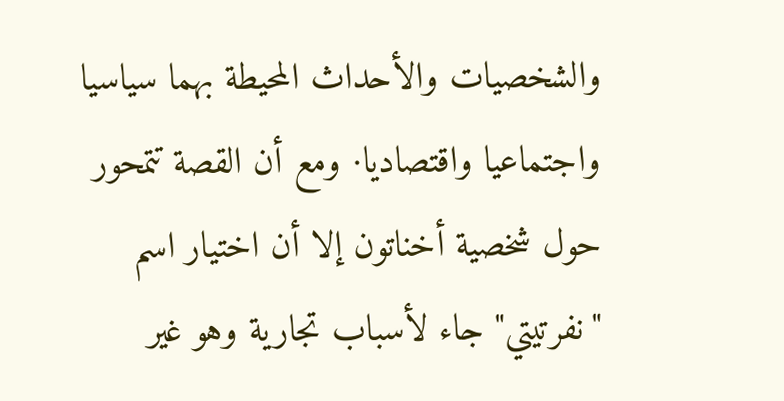والشخصيات والأحداث المحيطة بهما سياسيا واجتماعيا واقتصاديا· ومع أن القصة تتمحور حول شخصية أخناتون إلا أن اختيار اسم "نفرتيتي" جاء لأسباب تجارية وهو غير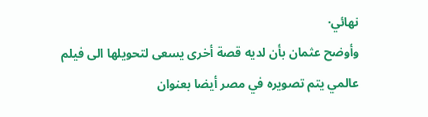نهائي·
وأوضح عثمان بأن لديه قصة أخرى يسعى لتحويلها الى فيلم عالمي يتم تصويره في مصر أيضا بعنوان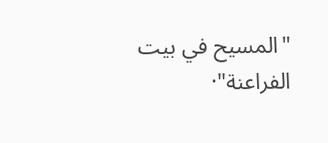"المسيح في بيت الفراعنة"·